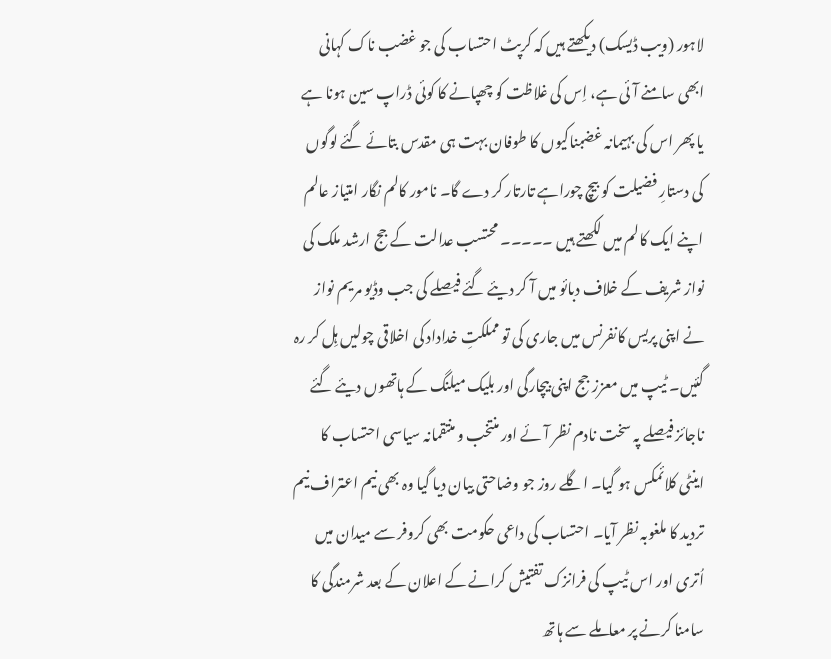لاہور (ویب ڈیسک) دیکھتے ہیں کہ کرپٹ احتساب کی جو غضب ناک کہانی ابھی سامنے آئی ہے، اِس کی غلاظت کو چھپانے کا کوئی ڈراپ سین ہونا ہے یا پھر اس کی بہیمانہ غضبناکیوں کا طوفان بہت ہی مقدس بتائے گئے لوگوں کی دستارِ فضیلت کو بیچ چوراہے تارتار کر دے گا۔ نامور کالم نگار امتیاز عالم اپنے ایک کالم میں لکھتے ہیں ۔۔۔۔۔ محتسب عدالت کے جج ارشد ملک کی نواز شریف کے خلاف دبائو میں آ کر دیئے گئے فیصلے کی جب وڈیو مریم نواز نے اپنی پریس کانفرنس میں جاری کی تو مملکتِ خداداد کی اخلاقی چولیں ہِل کر رہ گئیں۔ ٹیپ میں معزز جج اپنی بیچارگی اور بلیک میلنگ کے ہاتھوں دیئے گئے ناجائز فیصلے پہ سخت نادم نظر آئے اور منتخب و منتقمانہ سیاسی احتساب کا اینٹی کلائمکس ہو گیا۔ اگلے روز جو وضاحتی بیان دیا گیا وہ بھی نیم اعتراف نیم تردید کا ملغوبہ نظر آیا۔ احتساب کی داعی حکومت بھی کروفر سے میدان میں اُتری اور اس ٹیپ کی فرانزک تفتیش کرانے کے اعلان کے بعد شرمندگی کا سامنا کرنے پر معاملے سے ہاتھ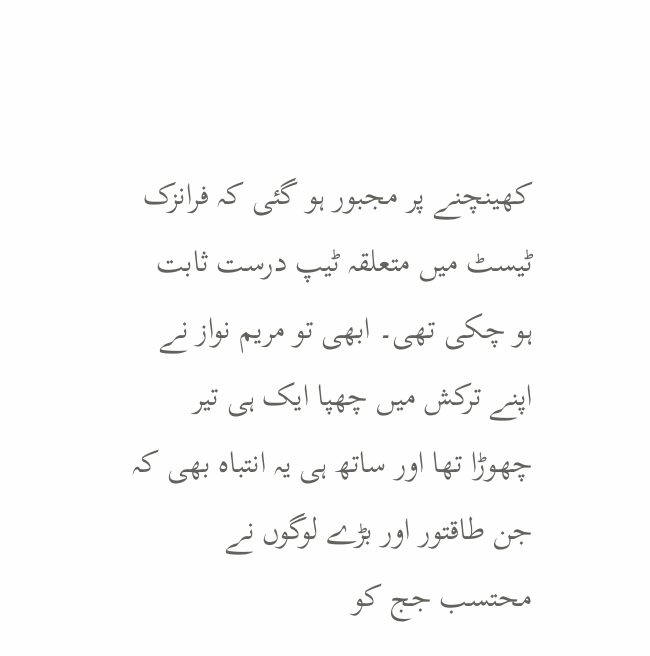کھینچنے پر مجبور ہو گئی کہ فرانزک ٹیسٹ میں متعلقہ ٹیپ درست ثابت ہو چکی تھی۔ ابھی تو مریم نواز نے اپنے ترکش میں چھپا ایک ہی تیر چھوڑا تھا اور ساتھ ہی یہ انتباہ بھی کہ جن طاقتور اور بڑے لوگوں نے محتسب جج کو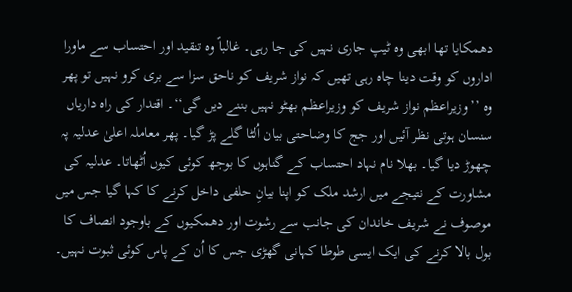دھمکایا تھا ابھی وہ ٹیپ جاری نہیں کی جا رہی۔ غالباً وہ تنقید اور احتساب سے ماورا اداروں کو وقت دینا چاہ رہی تھیں کہ نواز شریف کو ناحق سزا سے بری کرو نہیں تو پھر وہ ’’وزیراعظم نواز شریف کو وزیراعظم بھٹو نہیں بننے دیں گی‘‘۔ اقتدار کی راہ داریاں سنسان ہوتی نظر آئیں اور جج کا وضاحتی بیان اُلٹا گلے پڑ گیا۔ پھر معاملہ اعلیٰ عدلیہ پہ چھوڑ دیا گیا۔ بھلا نام نہاد احتساب کے گناہوں کا بوجھ کوئی کیوں اُٹھاتا۔ عدلیہ کی مشاورت کے نتیجے میں ارشد ملک کو اپنا بیانِ حلفی داخل کرنے کا کہا گیا جس میں موصوف نے شریف خاندان کی جانب سے رشوت اور دھمکیوں کے باوجود انصاف کا بول بالا کرنے کی ایک ایسی طوطا کہانی گھڑی جس کا اُن کے پاس کوئی ثبوت نہیں۔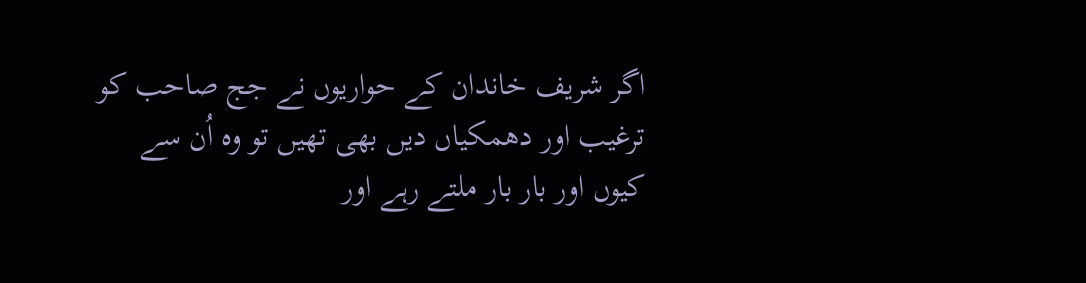اگر شریف خاندان کے حواریوں نے جج صاحب کو ترغیب اور دھمکیاں دیں بھی تھیں تو وہ اُن سے کیوں اور بار بار ملتے رہے اور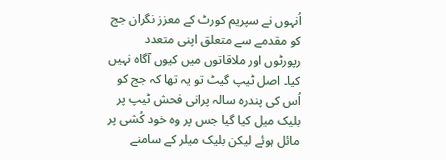اُنہوں نے سپریم کورٹ کے معزز نگران جج کو مقدمے سے متعلق اپنی متعدد رپورٹوں اور ملاقاتوں میں کیوں آگاہ نہیں کیا۔ اصل ٹیپ گیٹ تو یہ تھا کہ جج کو اُس کی پندرہ سالہ پرانی فحش ٹیپ پر بلیک میل کیا گیا جس پر وہ خود کُشی پر مائل ہوئے لیکن بلیک میلر کے سامنے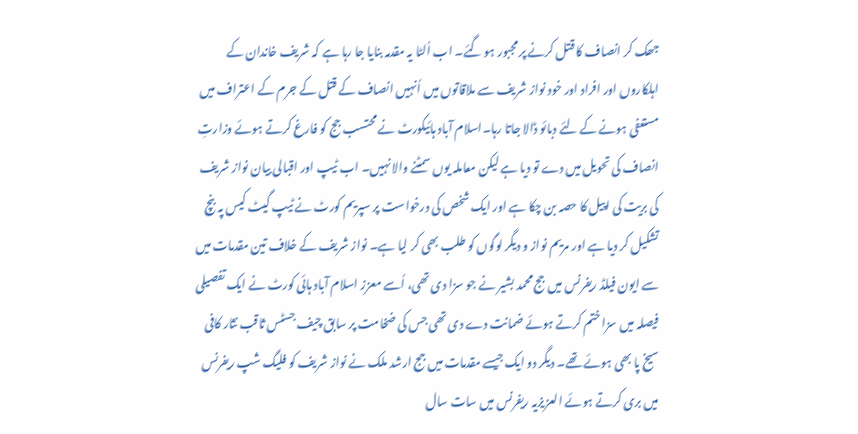جھک کر انصاف کا قتل کرنے پر مجبور ہو گئے۔ اب اُلٹا یہ مقدمہ بنایا جا رہا ہے کہ شریف خاندان کے اہلکاروں اور افراد اور خود نواز شریف سے ملاقاتوں میں اُنہیں انصاف کے قتل کے جرم کے اعتراف میں مستعفی ہونے کے لئے دبائو ڈالا جاتا رہا۔اسلام آباد ہائیکورٹ نے محتسب جج کو فارغ کرتے ہوئے وزارتِ انصاف کی تحویل میں دے تو دیا ہے لیکن معاملہ یوں سمٹنے والا نہیں۔ اب ٹیپ اور اقبالی بیان نواز شریف کی بریت کی اپیل کا حصہ بن چکا ہے اور ایک شخص کی درخواست پر سپریم کورٹ نے ٹیپ گیٹ کیس پہ بنچ تشکیل کر دیا ہے اور مریم نواز و دیگر لوگوں کو طلب بھی کر لیا ہے۔ نواز شریف کے خلاف تین مقدمات میں سے ایون فیلڈ ریفرنس میں جج محمد بشیر نے جو سزا دی تھی، اُسے معزز اسلام آباد ہائی کورٹ نے ایک تفصیلی فیصلہ میں سزا ختم کرتے ہوئے ضمانت دے دی تھی جس کی ضخامت پر سابق چیف جسٹس ثاقب نثار کافی سیخ پا بھی ہوئے تھے۔ دیگر دو ایک جیسے مقدمات میں جج ارشد ملک نے نواز شریف کو فلیگ شپ ریفرنس میں بری کرتے ہوئے العزیزیہ ریفرنس میں سات سال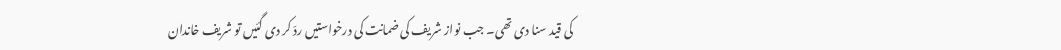کی قید سنا دی تھی۔ جب نواز شریف کی ضمانت کی درخواستیں ردّ کر دی گئیں تو شریف خاندان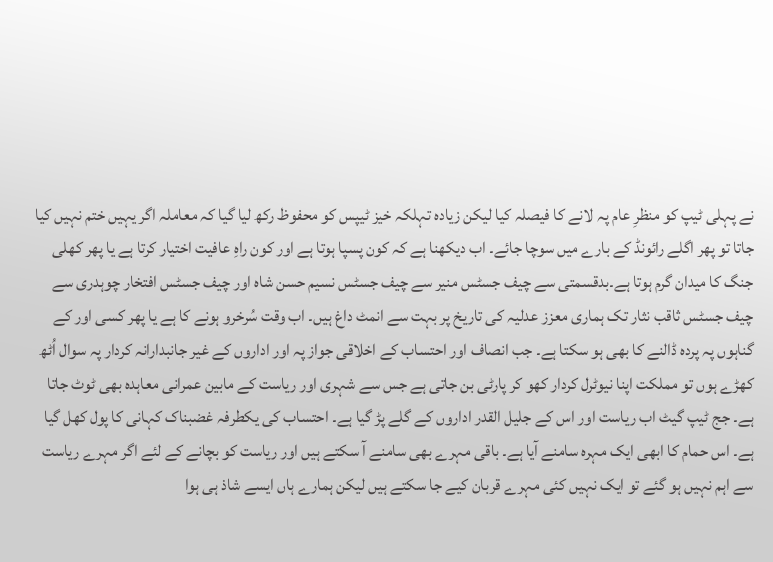نے پہلی ٹیپ کو منظرِ عام پہ لانے کا فیصلہ کیا لیکن زیادہ تہلکہ خیز ٹیپس کو محفوظ رکھ لیا گیا کہ معاملہ اگر یہیں ختم نہیں کیا جاتا تو پھر اگلے رائونڈ کے بارے میں سوچا جائے۔ اب دیکھنا ہے کہ کون پسپا ہوتا ہے اور کون راہِ عافیت اختیار کرتا ہے یا پھر کھلی جنگ کا میدان گرم ہوتا ہے۔بدقسمتی سے چیف جسٹس منیر سے چیف جسٹس نسیم حسن شاہ اور چیف جسٹس افتخار چوہدری سے چیف جسٹس ثاقب نثار تک ہماری معزز عدلیہ کی تاریخ پر بہت سے انمٹ داغ ہیں۔ اب وقت سُرخرو ہونے کا ہے یا پھر کسی اور کے گناہوں پہ پردہ ڈالنے کا بھی ہو سکتا ہے۔ جب انصاف اور احتساب کے اخلاقی جواز پہ اور اداروں کے غیر جانبدارانہ کردار پہ سوال اُٹھ کھڑے ہوں تو مملکت اپنا نیوٹرل کردار کھو کر پارٹی بن جاتی ہے جس سے شہری اور ریاست کے مابین عمرانی معاہدہ بھی ٹوٹ جاتا ہے۔ جج ٹیپ گیٹ اب ریاست اور اس کے جلیل القدر اداروں کے گلے پڑ گیا ہے۔ احتساب کی یکطرفہ غضبناک کہانی کا پول کھل گیا ہے۔ اس حمام کا ابھی ایک مہرہ سامنے آیا ہے۔ باقی مہرے بھی سامنے آ سکتے ہیں اور ریاست کو بچانے کے لئے اگر مہرے ریاست سے اہم نہیں ہو گئے تو ایک نہیں کئی مہرے قربان کیے جا سکتے ہیں لیکن ہمارے ہاں ایسے شاذ ہی ہوا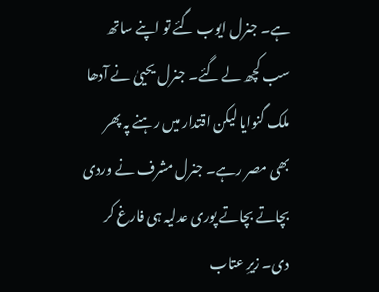ہے۔ جنرل ایوب گئے تو اپنے ساتھ سب کچھ لے گئے۔ جنرل یحییٰ نے آدھا ملک گنوایا لیکن اقتدار میں رہنے پہ پھر بھی مصر رہے۔ جنرل مشرف نے وردی بچاتے بچاتے پوری عدلیہ ہی فارغ کر دی۔ زیرِ عتاب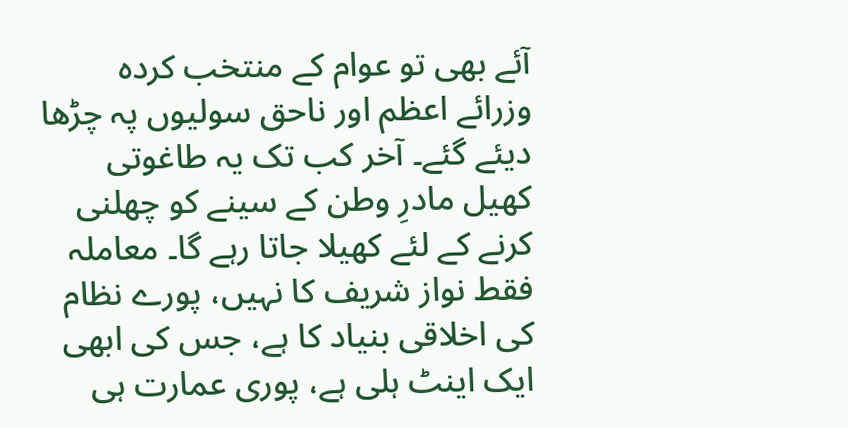آئے بھی تو عوام کے منتخب کردہ وزرائے اعظم اور ناحق سولیوں پہ چڑھا دیئے گئے۔ آخر کب تک یہ طاغوتی کھیل مادرِ وطن کے سینے کو چھلنی کرنے کے لئے کھیلا جاتا رہے گا۔ معاملہ فقط نواز شریف کا نہیں، پورے نظام کی اخلاقی بنیاد کا ہے، جس کی ابھی ایک اینٹ ہلی ہے، پوری عمارت ہی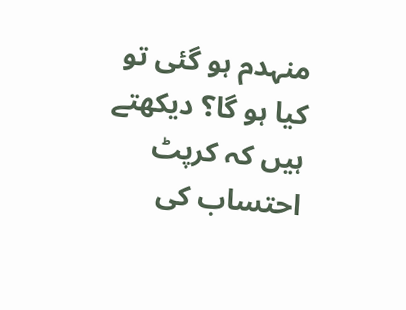منہدم ہو گئی تو کیا ہو گا؟ دیکھتے ہیں کہ کرپٹ احتساب کی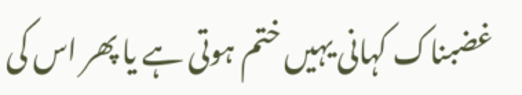غضبناک کہانی یہیں ختم ہوتی ہے یا پھر اس کی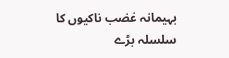بہیمانہ غضب ناکیوں کا سلسلہ بڑے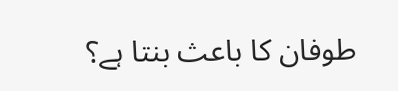طوفان کا باعث بنتا ہے؟